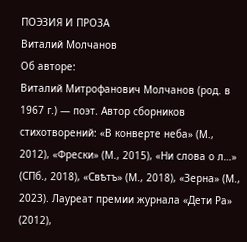ПОЭЗИЯ И ПРОЗА
Виталий Молчанов
Об авторе:
Виталий Митрофанович Молчанов (род. в 1967 г.) — поэт. Автор сборников стихотворений: «В конверте неба» (М., 2012), «Фрески» (М., 2015), «Ни слова о л…» (СПб., 2018), «Свѣтъ» (М., 2018), «Зерна» (М., 2023). Лауреат премии журнала «Дети Ра» (2012),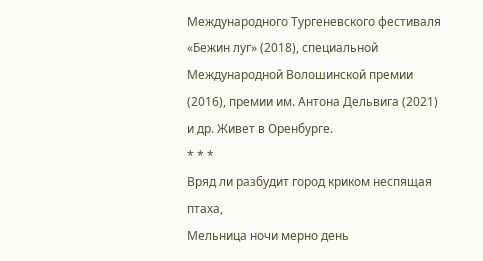Международного Тургеневского фестиваля «Бежин луг» (2018), специальной Международной Волошинской премии (2016), премии им. Антона Дельвига (2021) и др. Живет в Оренбурге.
* * *
Вряд ли разбудит город криком неспящая птаха,
Мельница ночи мерно день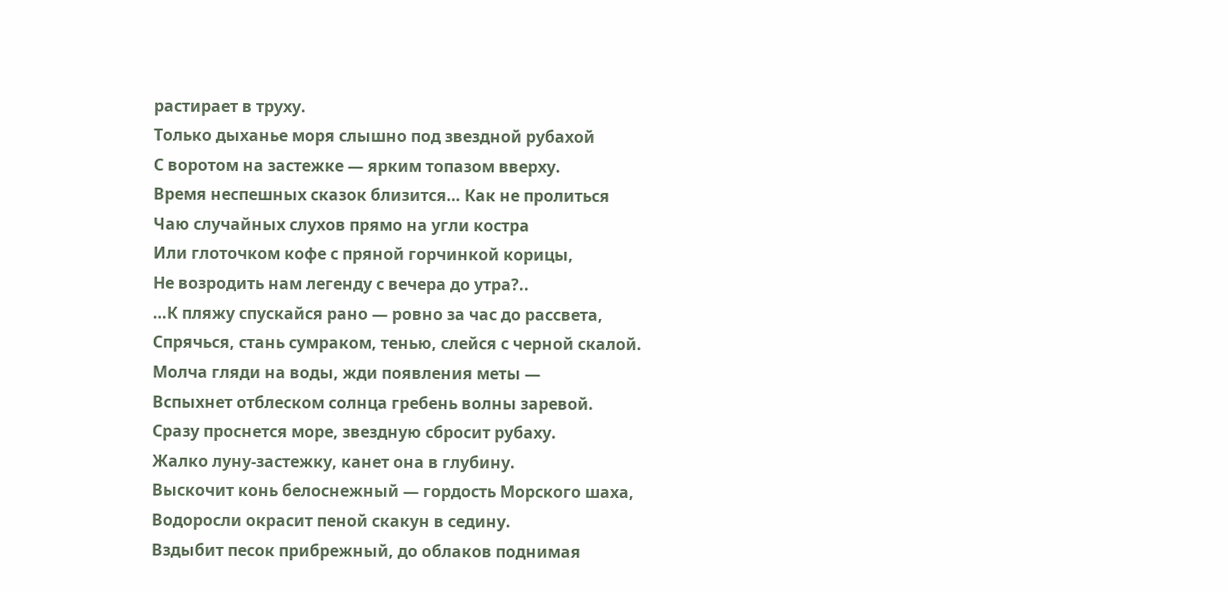растирает в труху.
Только дыханье моря слышно под звездной рубахой
С воротом на застежке — ярким топазом вверху.
Время неспешных сказок близится… Как не пролиться
Чаю случайных слухов прямо на угли костра
Или глоточком кофе с пряной горчинкой корицы,
Не возродить нам легенду с вечера до утра?..
…К пляжу спускайся рано — ровно за час до рассвета,
Спрячься, стань сумраком, тенью, слейся с черной скалой.
Молча гляди на воды, жди появления меты —
Вспыхнет отблеском солнца гребень волны заревой.
Сразу проснется море, звездную сбросит рубаху.
Жалко луну-застежку, канет она в глубину.
Выскочит конь белоснежный — гордость Морского шаха,
Водоросли окрасит пеной скакун в седину.
Вздыбит песок прибрежный, до облаков поднимая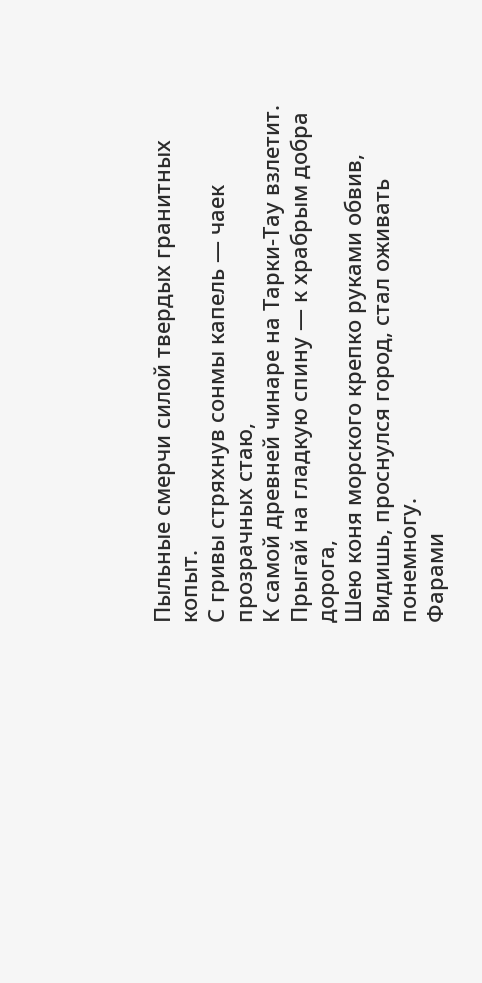Пыльные смерчи силой твердых гранитных копыт.
С гривы стряхнув сонмы капель — чаек прозрачных стаю,
К самой древней чинаре на Тарки-Тау взлетит.
Прыгай на гладкую спину — к храбрым добра дорога,
Шею коня морского крепко руками обвив,
Видишь, проснулся город, стал оживать понемногу.
Фарами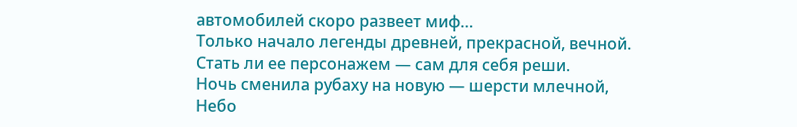автомобилей скоро развеет миф…
Только начало легенды древней, прекрасной, вечной.
Стать ли ее персонажем — сам для себя реши.
Ночь сменила рубаху на новую — шерсти млечной,
Небо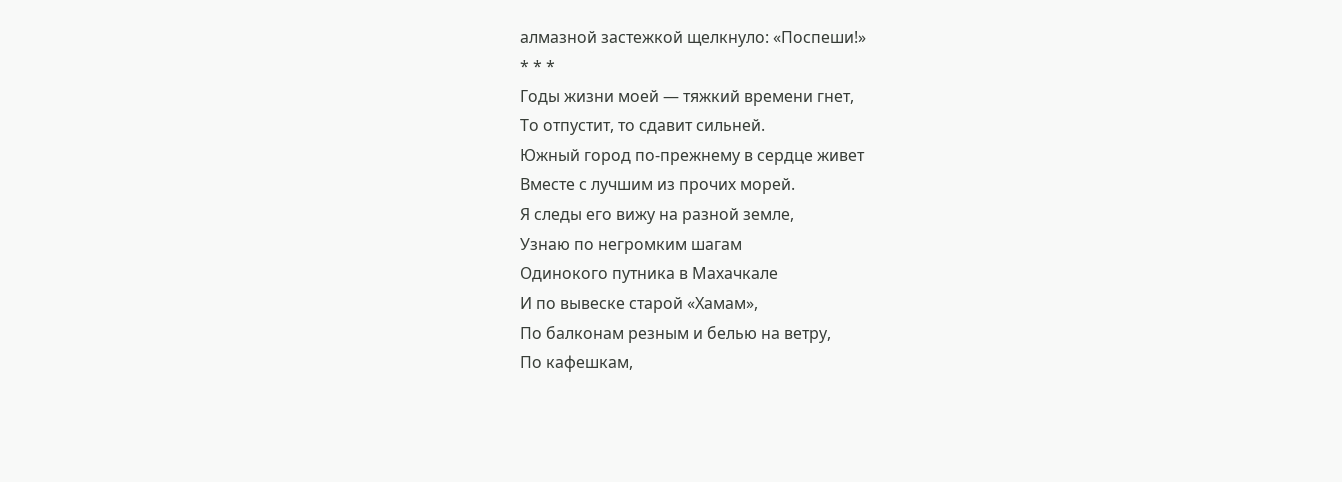алмазной застежкой щелкнуло: «Поспеши!»
* * *
Годы жизни моей — тяжкий времени гнет,
То отпустит, то сдавит сильней.
Южный город по-прежнему в сердце живет
Вместе с лучшим из прочих морей.
Я следы его вижу на разной земле,
Узнаю по негромким шагам
Одинокого путника в Махачкале
И по вывеске старой «Хамам»,
По балконам резным и белью на ветру,
По кафешкам,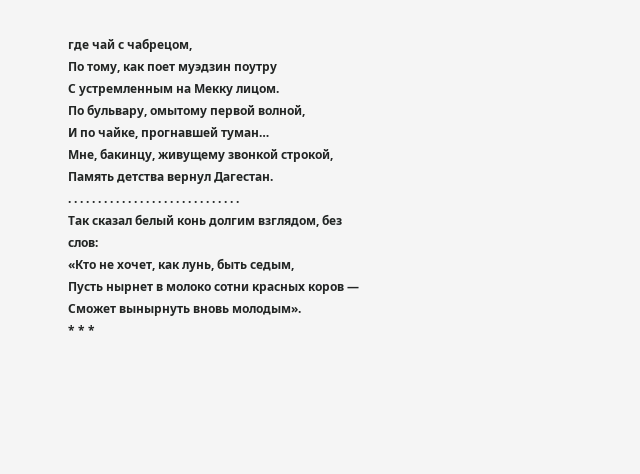где чай с чабрецом,
По тому, как поет муэдзин поутру
С устремленным на Мекку лицом.
По бульвару, омытому первой волной,
И по чайке, прогнавшей туман…
Мне, бакинцу, живущему звонкой строкой,
Память детства вернул Дагестан.
. . . . . . . . . . . . . . . . . . . . . . . . . . . . .
Так сказал белый конь долгим взглядом, без слов:
«Кто не хочет, как лунь, быть седым,
Пусть нырнет в молоко сотни красных коров —
Сможет вынырнуть вновь молодым».
* * *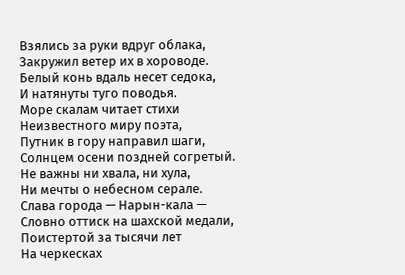Взялись за руки вдруг облака,
Закружил ветер их в хороводе.
Белый конь вдаль несет седока,
И натянуты туго поводья.
Море скалам читает стихи
Неизвестного миру поэта,
Путник в гору направил шаги,
Солнцем осени поздней согретый.
Не важны ни хвала, ни хула,
Ни мечты о небесном серале.
Слава города — Нарын-кала —
Словно оттиск на шахской медали,
Поистертой за тысячи лет
На черкесках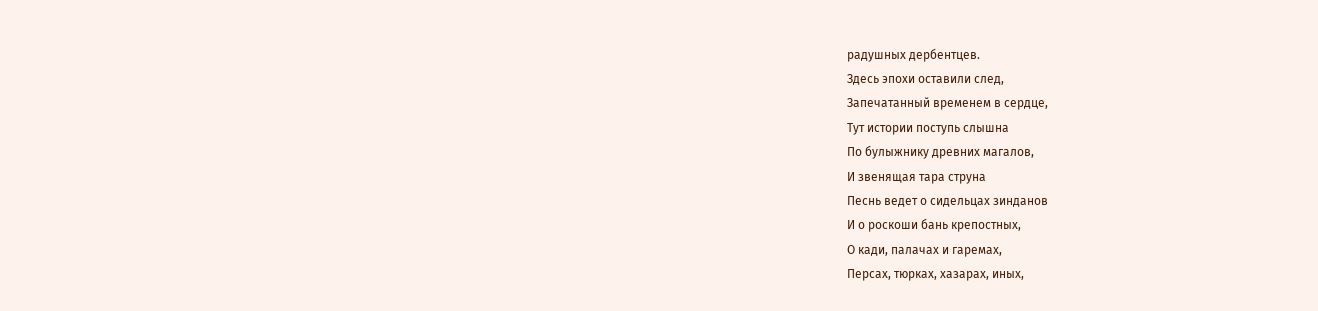радушных дербентцев.
Здесь эпохи оставили след,
Запечатанный временем в сердце,
Тут истории поступь слышна
По булыжнику древних магалов,
И звенящая тара струна
Песнь ведет о сидельцах зинданов
И о роскоши бань крепостных,
О кади, палачах и гаремах,
Персах, тюрках, хазарах, иных,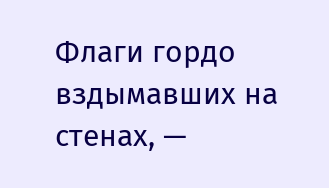Флаги гордо вздымавших на стенах, —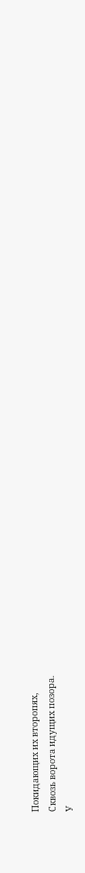Покидающих их второпях,
Сквозь ворота идущих позора.
У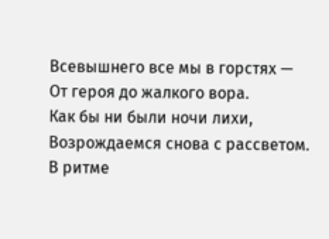Всевышнего все мы в горстях —
От героя до жалкого вора.
Как бы ни были ночи лихи,
Возрождаемся снова с рассветом.
В ритме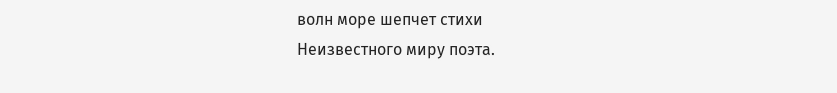волн море шепчет стихи
Неизвестного миру поэта.